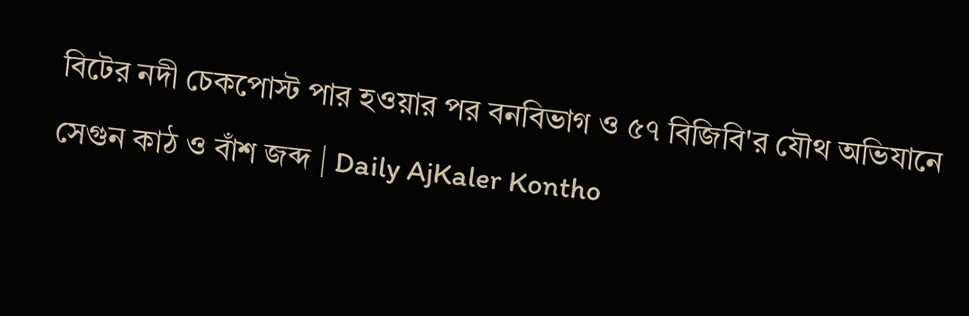বিটের নদী চেকপোস্ট পার হওয়ার পর বনবিভাগ ও ৫৭ বিজিবি'র যৌথ অভিযানে সেগুন কাঠ ও বাঁশ জব্দ | Daily AjKaler Kontho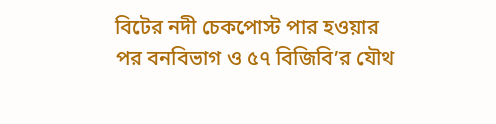বিটের নদী চেকপোস্ট পার হওয়ার পর বনবিভাগ ও ৫৭ বিজিবি’র যৌথ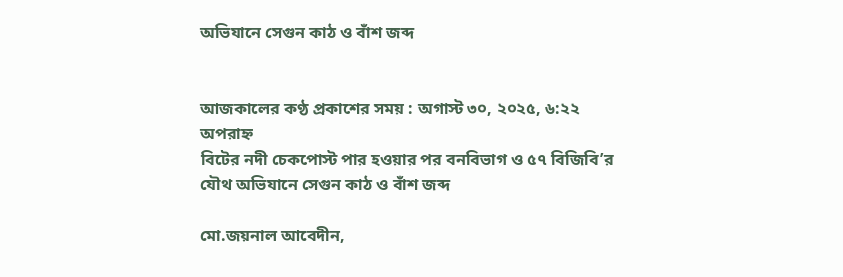অভিযানে সেগুন কাঠ ও বাঁশ জব্দ


আজকালের কণ্ঠ প্রকাশের সময় : অগাস্ট ৩০, ২০২৫, ৬:২২ অপরাহ্ন
বিটের নদী চেকপোস্ট পার হওয়ার পর বনবিভাগ ও ৫৭ বিজিবি’র যৌথ অভিযানে সেগুন কাঠ ও বাঁশ জব্দ

মো.জয়নাল আবেদীন,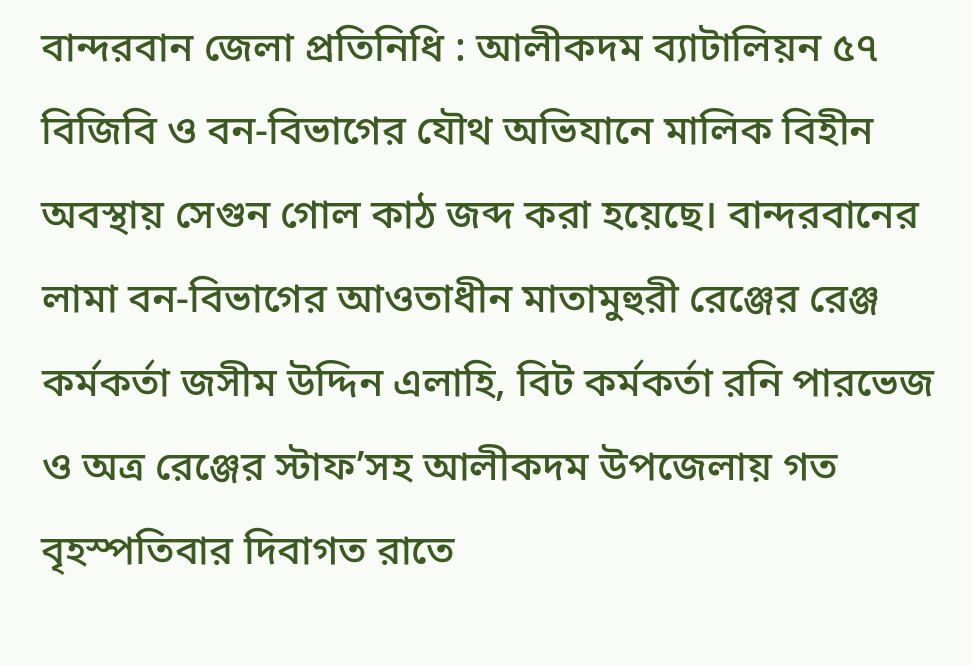বান্দরবান জেলা প্রতিনিধি : আলীকদম ব্যাটালিয়ন ৫৭ বিজিবি ও বন-বিভাগের যৌথ অভিযানে মালিক বিহীন অবস্থায় সেগুন গোল কাঠ জব্দ করা হয়েছে। বান্দরবানের লামা বন-বিভাগের আওতাধীন মাতামুহুরী রেঞ্জের রেঞ্জ কর্মকর্তা জসীম উদ্দিন এলাহি, বিট কর্মকর্তা রনি পারভেজ ও অত্র রেঞ্জের স্টাফ’সহ আলীকদম উপজেলায় গত বৃহস্পতিবার দিবাগত রাতে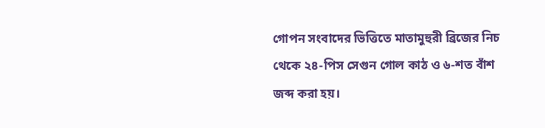গোপন সংবাদের ভিত্তিতে মাতামুহুরী ব্রিজের নিচ থেকে ২৪-পিস সেগুন গোল কাঠ ও ৬-শত বাঁশ জব্দ করা হয়।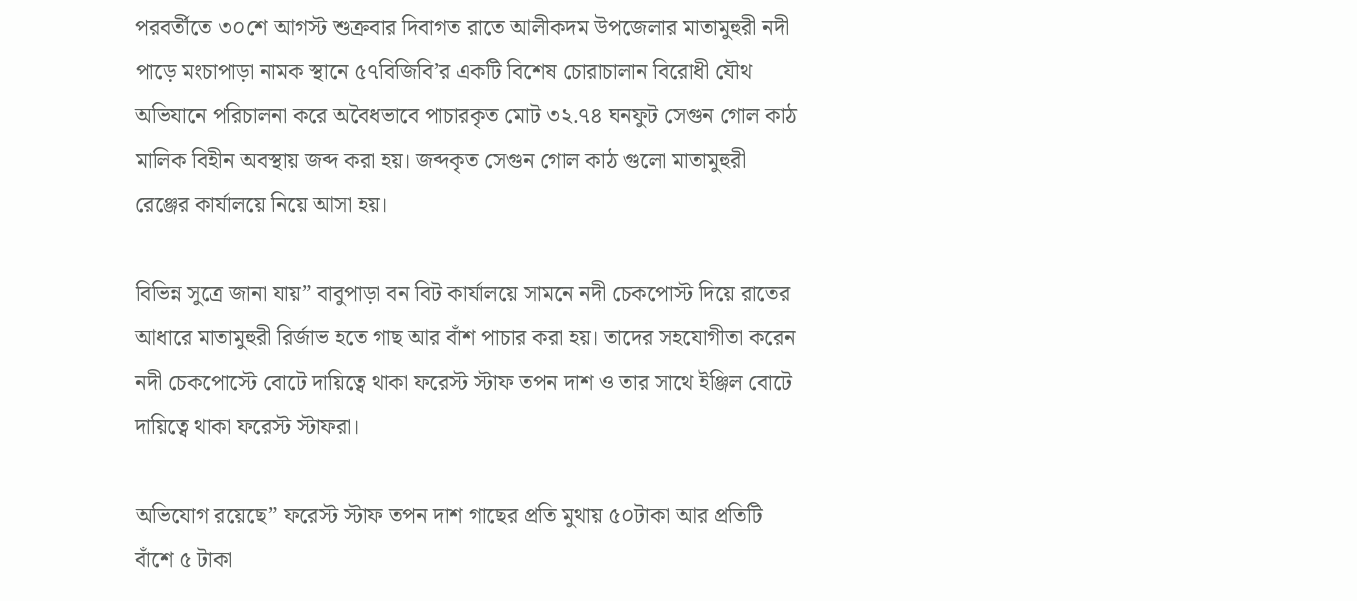পরবর্তীতে ৩০শে আগস্ট শুক্রবার দিবাগত রাতে আলীকদম উপজেলার মাতামুহুরী নদী পাড়ে মংচাপাড়া নামক স্থানে ৫৭বিজিবি’র একটি বিশেষ চোরাচালান বিরোধী যৌথ অভিযানে পরিচালনা করে অবৈধভাবে পাচারকৃত মোট ৩২.৭৪ ঘনফুট সেগুন গোল কাঠ মালিক বিহীন অবস্থায় জব্দ করা হয়। জব্দকৃত সেগুন গোল কাঠ গুলো মাতামুহুরী রেঞ্জের কার্যালয়ে নিয়ে আসা হয়।

বিভিন্ন সুত্রে জানা যায়” বাবুপাড়া বন বিট কার্যালয়ে সামনে নদী চেকপোস্ট দিয়ে রাতের আধারে মাতামুহুরী রির্জাভ হতে গাছ আর বাঁশ পাচার করা হয়। তাদের সহযোগীতা করেন নদী চেকপোস্টে বোটে দায়িত্বে থাকা ফরেস্ট স্টাফ তপন দাশ ও তার সাথে ইঞ্জিল বোটে দায়িত্বে থাকা ফরেস্ট স্টাফরা।

অভিযোগ রয়েছে” ফরেস্ট স্টাফ তপন দাশ গাছের প্রতি মুথায় ৫০টাকা আর প্রতিটি বাঁশে ৫ টাকা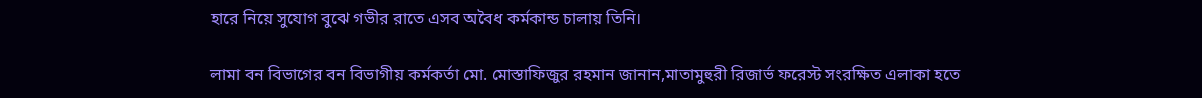হারে নিয়ে সুযোগ বুঝে গভীর রাতে এসব অবৈধ কর্মকান্ড চালায় তিনি।

লামা বন বিভাগের বন বিভাগীয় কর্মকর্তা মো. মোস্তাফিজুর রহমান জানান,মাতামুহুরী রিজার্ভ ফরেস্ট সংরক্ষিত এলাকা হতে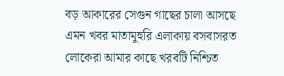বড় আকারের সেগুন গাছের চালা আসছে এমন খবর মাতামুহুরি এলাকায় বসবাসরত লোকেরা আমার কাছে খরবটি নিশ্চিত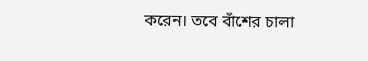করেন। তবে বাঁশের চালা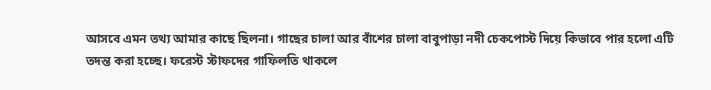আসবে এমন তথ্য আমার কাছে ছিলনা। গাছের চালা আর বাঁশের চালা বাবুপাড়া নদী চেকপোস্ট দিয়ে কিভাবে পার হলো এটি তদন্ত করা হচ্ছে। ফরেস্ট স্টাফদের গাফিলতি থাকলে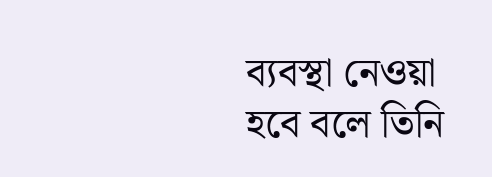ব্যবস্থা নেওয়া হবে বলে তিনি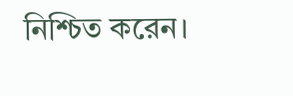নিশ্চিত করেন।